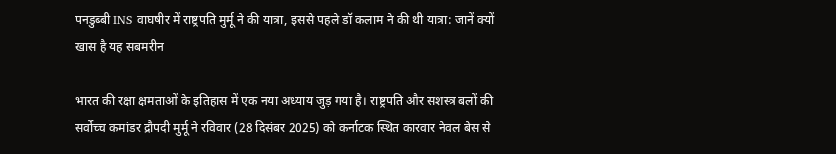पनडुब्बी INS वाघषीर में राष्ट्रपति मुर्मू ने की यात्रा, इससे पहले डॉ कलाम ने की थी यात्रा: जानें क्यों खास है यह सबमरीन

भारत की रक्षा क्षमताओं के इतिहास में एक नया अध्याय जुड़ गया है। राष्ट्रपति और सशस्त्र बलों की सर्वोच्च कमांडर द्रौपदी मुर्मू ने रविवार (28 दिसंबर 2025) को कर्नाटक स्थित कारवार नेवल बेस से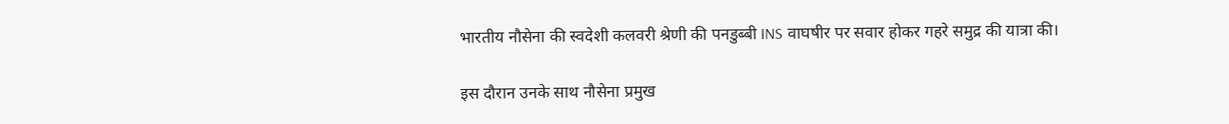भारतीय नौसेना की स्वदेशी कलवरी श्रेणी की पनडुब्बी INS वाघषीर पर सवार होकर गहरे समुद्र की यात्रा की।

इस दौरान उनके साथ नौसेना प्रमुख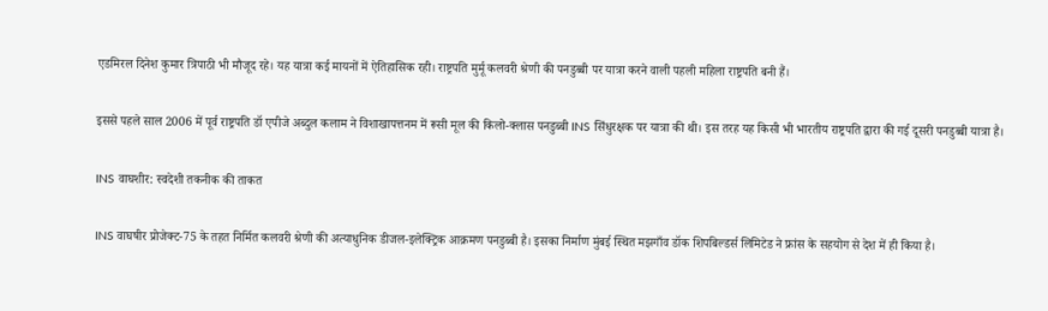एडमिरल दिनेश कुमार त्रिपाठी भी मौजूद रहे। यह यात्रा कई मायनों में ऐतिहासिक रही। राष्ट्रपति मुर्मू कलवरी श्रेणी की पनडुब्बी पर यात्रा करने वाली पहली महिला राष्ट्रपति बनी हैं।

इससे पहले साल 2006 में पूर्व राष्ट्रपति डॉ एपीजे अब्दुल कलाम ने विशाखापत्तनम में रूसी मूल की किलो-क्लास पनडुब्बी INS सिंधुरक्षक पर यात्रा की थी। इस तरह यह किसी भी भारतीय राष्ट्रपति द्वारा की गई दूसरी पनडुब्बी यात्रा है।

INS वाघशीर: स्वदेशी तकनीक की ताकत

INS वाघषीर प्रोजेक्ट-75 के तहत निर्मित कलवरी श्रेणी की अत्याधुनिक डीजल-इलेक्ट्रिक आक्रमण पनडुब्बी है। इसका निर्माण मुंबई स्थित मझगाँव डॉक शिपबिल्डर्स लिमिटेड ने फ्रांस के सहयोग से देश में ही किया है।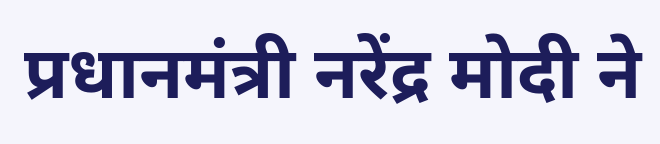प्रधानमंत्री नरेंद्र मोदी ने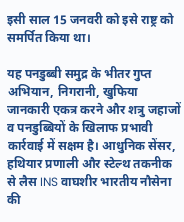इसी साल 15 जनवरी को इसे राष्ट्र को समर्पित किया था।

यह पनडुब्बी समुद्र के भीतर गुप्त अभियान, निगरानी, खुफिया जानकारी एकत्र करने और शत्रु जहाजों व पनडुब्बियों के खिलाफ प्रभावी कार्रवाई में सक्षम है। आधुनिक सेंसर, हथियार प्रणाली और स्टेल्थ तकनीक से लैस INS वाघशीर भारतीय नौसेना की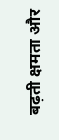बढ़ती क्षमता और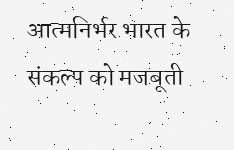आत्मनिर्भर भारत के संकल्प को मजबूती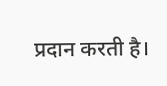प्रदान करती है।